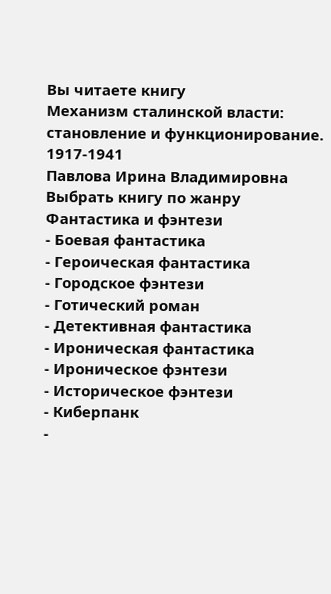Вы читаете книгу
Механизм сталинской власти: становление и функционирование. 1917-1941
Павлова Ирина Владимировна
Выбрать книгу по жанру
Фантастика и фэнтези
- Боевая фантастика
- Героическая фантастика
- Городское фэнтези
- Готический роман
- Детективная фантастика
- Ироническая фантастика
- Ироническое фэнтези
- Историческое фэнтези
- Киберпанк
-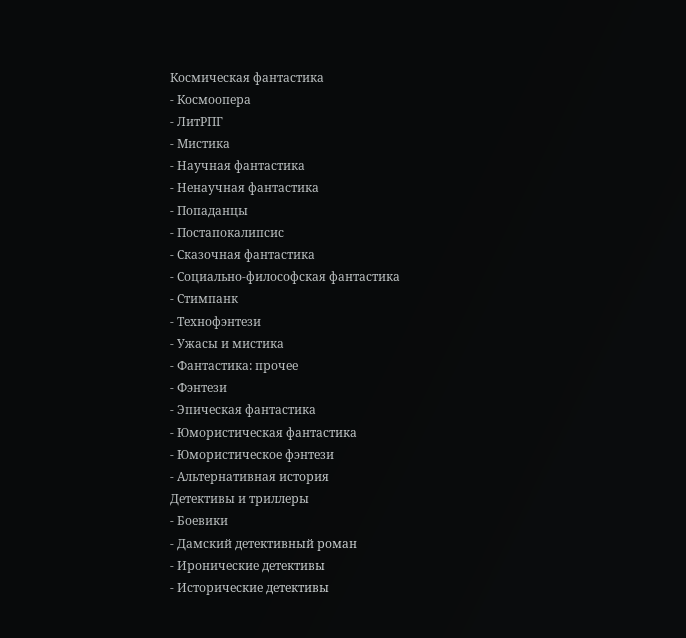Космическая фантастика
- Космоопера
- ЛитРПГ
- Мистика
- Научная фантастика
- Ненаучная фантастика
- Попаданцы
- Постапокалипсис
- Сказочная фантастика
- Социально-философская фантастика
- Стимпанк
- Технофэнтези
- Ужасы и мистика
- Фантастика: прочее
- Фэнтези
- Эпическая фантастика
- Юмористическая фантастика
- Юмористическое фэнтези
- Альтернативная история
Детективы и триллеры
- Боевики
- Дамский детективный роман
- Иронические детективы
- Исторические детективы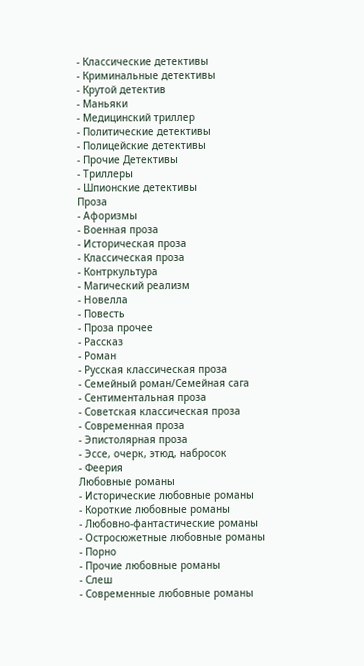- Классические детективы
- Криминальные детективы
- Крутой детектив
- Маньяки
- Медицинский триллер
- Политические детективы
- Полицейские детективы
- Прочие Детективы
- Триллеры
- Шпионские детективы
Проза
- Афоризмы
- Военная проза
- Историческая проза
- Классическая проза
- Контркультура
- Магический реализм
- Новелла
- Повесть
- Проза прочее
- Рассказ
- Роман
- Русская классическая проза
- Семейный роман/Семейная сага
- Сентиментальная проза
- Советская классическая проза
- Современная проза
- Эпистолярная проза
- Эссе, очерк, этюд, набросок
- Феерия
Любовные романы
- Исторические любовные романы
- Короткие любовные романы
- Любовно-фантастические романы
- Остросюжетные любовные романы
- Порно
- Прочие любовные романы
- Слеш
- Современные любовные романы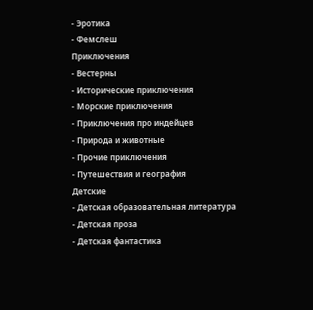- Эротика
- Фемслеш
Приключения
- Вестерны
- Исторические приключения
- Морские приключения
- Приключения про индейцев
- Природа и животные
- Прочие приключения
- Путешествия и география
Детские
- Детская образовательная литература
- Детская проза
- Детская фантастика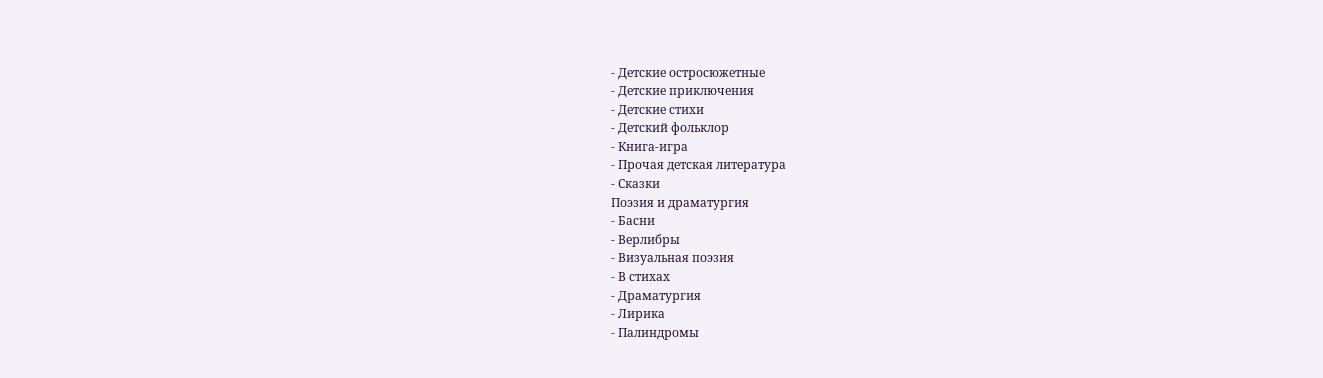- Детские остросюжетные
- Детские приключения
- Детские стихи
- Детский фольклор
- Книга-игра
- Прочая детская литература
- Сказки
Поэзия и драматургия
- Басни
- Верлибры
- Визуальная поэзия
- В стихах
- Драматургия
- Лирика
- Палиндромы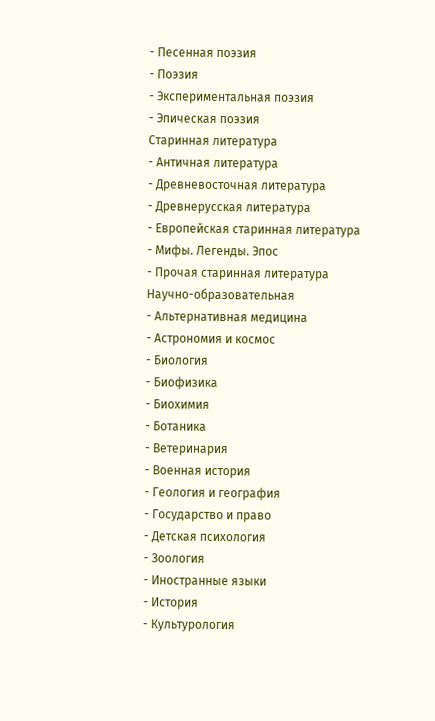- Песенная поэзия
- Поэзия
- Экспериментальная поэзия
- Эпическая поэзия
Старинная литература
- Античная литература
- Древневосточная литература
- Древнерусская литература
- Европейская старинная литература
- Мифы. Легенды. Эпос
- Прочая старинная литература
Научно-образовательная
- Альтернативная медицина
- Астрономия и космос
- Биология
- Биофизика
- Биохимия
- Ботаника
- Ветеринария
- Военная история
- Геология и география
- Государство и право
- Детская психология
- Зоология
- Иностранные языки
- История
- Культурология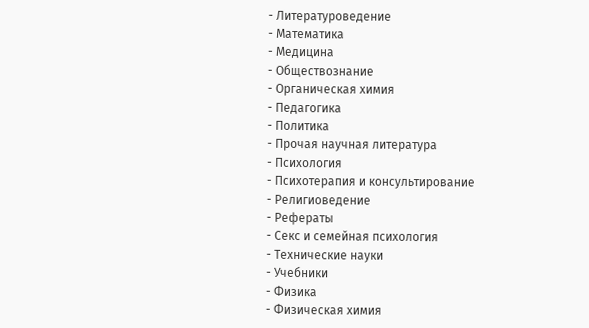- Литературоведение
- Математика
- Медицина
- Обществознание
- Органическая химия
- Педагогика
- Политика
- Прочая научная литература
- Психология
- Психотерапия и консультирование
- Религиоведение
- Рефераты
- Секс и семейная психология
- Технические науки
- Учебники
- Физика
- Физическая химия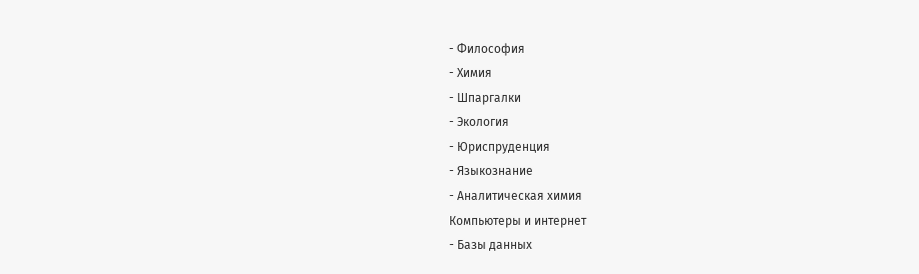- Философия
- Химия
- Шпаргалки
- Экология
- Юриспруденция
- Языкознание
- Аналитическая химия
Компьютеры и интернет
- Базы данных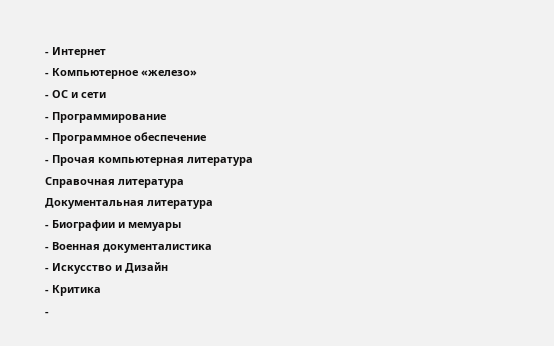- Интернет
- Компьютерное «железо»
- ОС и сети
- Программирование
- Программное обеспечение
- Прочая компьютерная литература
Справочная литература
Документальная литература
- Биографии и мемуары
- Военная документалистика
- Искусство и Дизайн
- Критика
-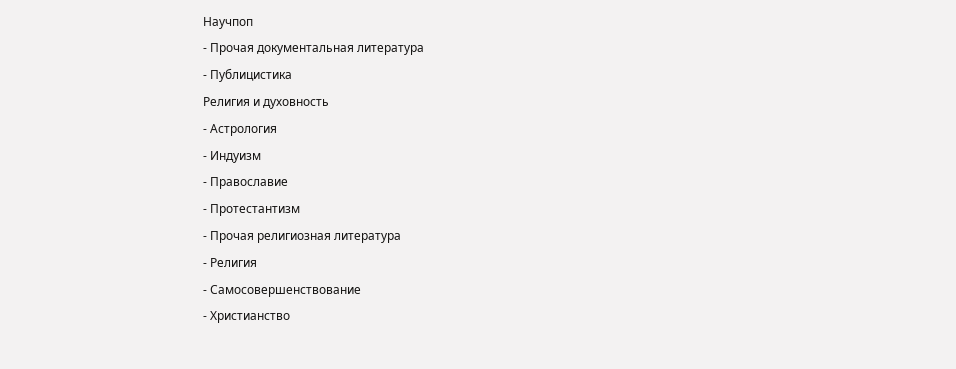Научпоп
- Прочая документальная литература
- Публицистика
Религия и духовность
- Астрология
- Индуизм
- Православие
- Протестантизм
- Прочая религиозная литература
- Религия
- Самосовершенствование
- Христианство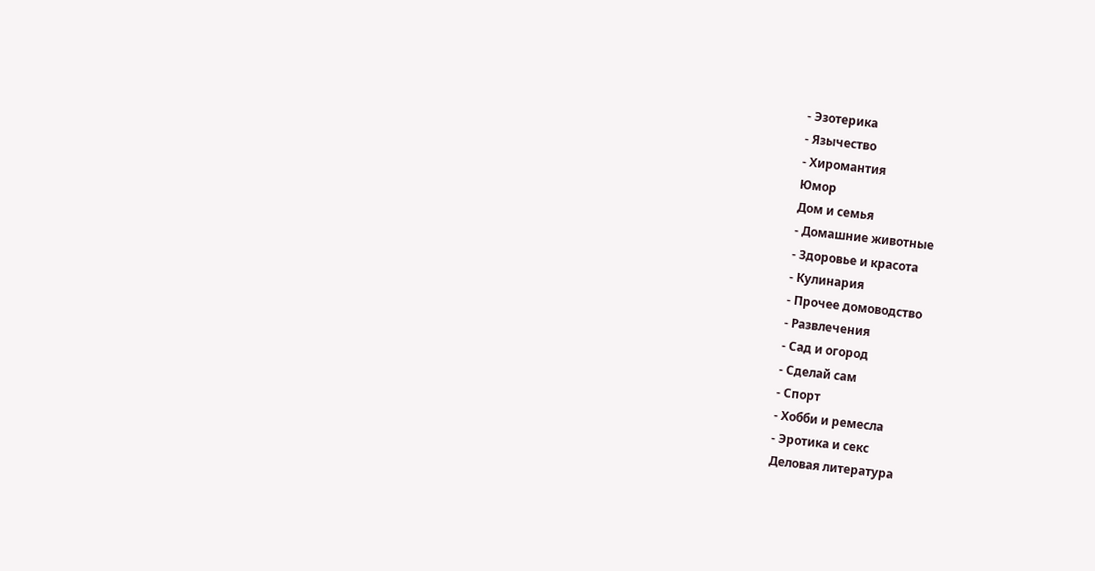- Эзотерика
- Язычество
- Хиромантия
Юмор
Дом и семья
- Домашние животные
- Здоровье и красота
- Кулинария
- Прочее домоводство
- Развлечения
- Сад и огород
- Сделай сам
- Спорт
- Хобби и ремесла
- Эротика и секс
Деловая литература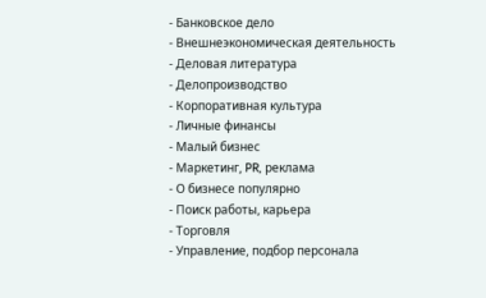- Банковское дело
- Внешнеэкономическая деятельность
- Деловая литература
- Делопроизводство
- Корпоративная культура
- Личные финансы
- Малый бизнес
- Маркетинг, PR, реклама
- О бизнесе популярно
- Поиск работы, карьера
- Торговля
- Управление, подбор персонала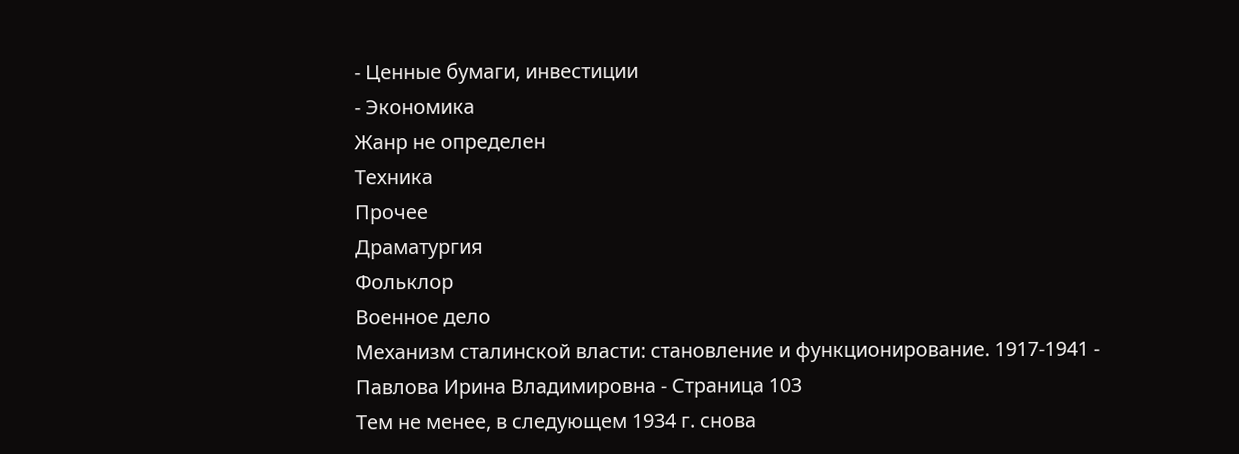- Ценные бумаги, инвестиции
- Экономика
Жанр не определен
Техника
Прочее
Драматургия
Фольклор
Военное дело
Механизм сталинской власти: становление и функционирование. 1917-1941 - Павлова Ирина Владимировна - Страница 103
Тем не менее, в следующем 1934 г. снова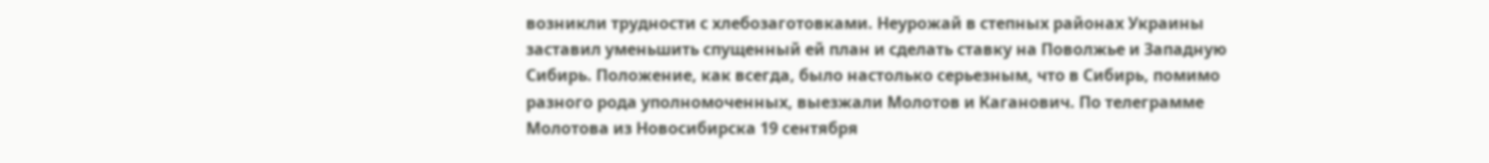возникли трудности с хлебозаготовками. Неурожай в степных районах Украины заставил уменьшить спущенный ей план и сделать ставку на Поволжье и Западную Сибирь. Положение, как всегда, было настолько серьезным, что в Сибирь, помимо разного рода уполномоченных, выезжали Молотов и Каганович. По телеграмме Молотова из Новосибирска 19 сентября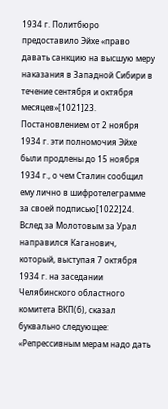1934 г. Политбюро предоставило Эйхе «право давать санкцию на высшую меру наказания в Западной Сибири в течение сентября и октября месяцев»[1021]23. Постановлением от 2 ноября 1934 г. эти полномочия Эйхе были продлены до 15 ноября 1934 г., о чем Сталин сообщил ему лично в шифротелеграмме за своей подписью[1022]24.
Вслед за Молотовым за Урал направился Каганович, который, выступая 7 октября 1934 г. на заседании Челябинского областного комитета ВКП(б), сказал буквально следующее: «Репрессивным мерам надо дать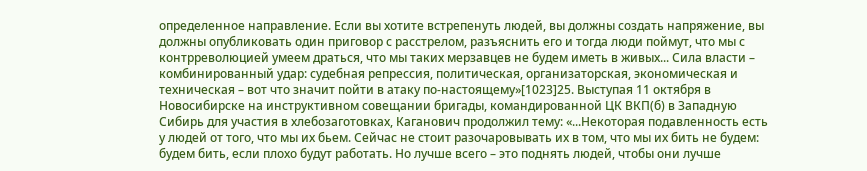определенное направление. Если вы хотите встрепенуть людей, вы должны создать напряжение, вы должны опубликовать один приговор с расстрелом, разъяснить его и тогда люди поймут, что мы с контрреволюцией умеем драться, что мы таких мерзавцев не будем иметь в живых... Сила власти – комбинированный удар: судебная репрессия, политическая, организаторская, экономическая и техническая – вот что значит пойти в атаку по-настоящему»[1023]25. Выступая 11 октября в Новосибирске на инструктивном совещании бригады, командированной ЦК ВКП(б) в Западную Сибирь для участия в хлебозаготовках, Каганович продолжил тему: «...Некоторая подавленность есть у людей от того, что мы их бьем. Сейчас не стоит разочаровывать их в том, что мы их бить не будем: будем бить, если плохо будут работать. Но лучше всего – это поднять людей, чтобы они лучше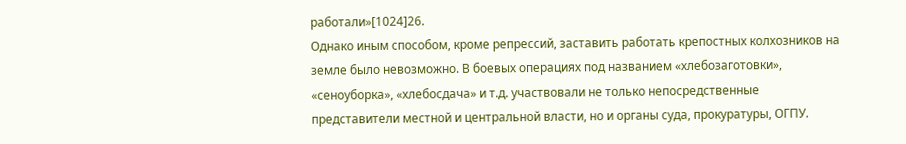работали»[1024]26.
Однако иным способом, кроме репрессий, заставить работать крепостных колхозников на земле было невозможно. В боевых операциях под названием «хлебозаготовки», «сеноуборка», «хлебосдача» и т.д. участвовали не только непосредственные представители местной и центральной власти, но и органы суда, прокуратуры, ОГПУ.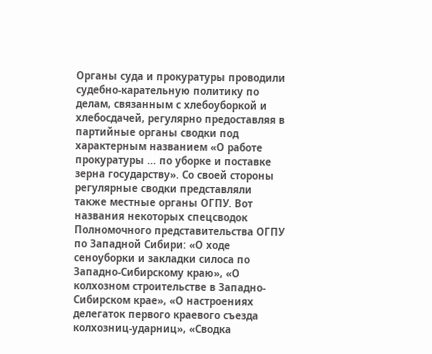Органы суда и прокуратуры проводили судебно-карательную политику по делам, связанным с хлебоуборкой и хлебосдачей, регулярно предоставляя в партийные органы сводки под характерным названием «О работе прокуратуры ... по уборке и поставке зерна государству». Со своей стороны регулярные сводки представляли также местные органы ОГПУ. Вот названия некоторых спецсводок Полномочного представительства ОГПУ по Западной Сибири: «О ходе сеноуборки и закладки силоса по Западно-Сибирскому краю», «О колхозном строительстве в Западно-Сибирском крае», «О настроениях делегаток первого краевого съезда колхозниц-ударниц», «Сводка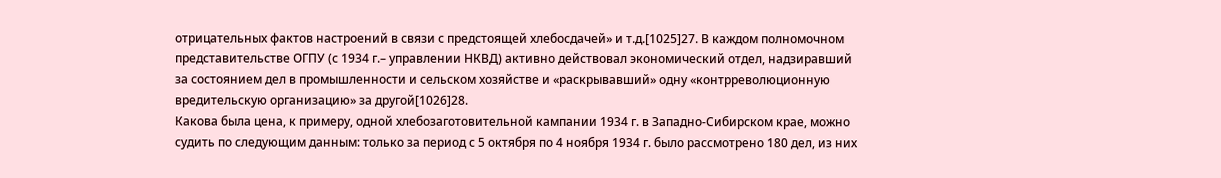отрицательных фактов настроений в связи с предстоящей хлебосдачей» и т.д.[1025]27. В каждом полномочном представительстве ОГПУ (с 1934 г.– управлении НКВД) активно действовал экономический отдел, надзиравший за состоянием дел в промышленности и сельском хозяйстве и «раскрывавший» одну «контрреволюционную вредительскую организацию» за другой[1026]28.
Какова была цена, к примеру, одной хлебозаготовительной кампании 1934 г. в Западно-Сибирском крае, можно судить по следующим данным: только за период с 5 октября по 4 ноября 1934 г. было рассмотрено 180 дел, из них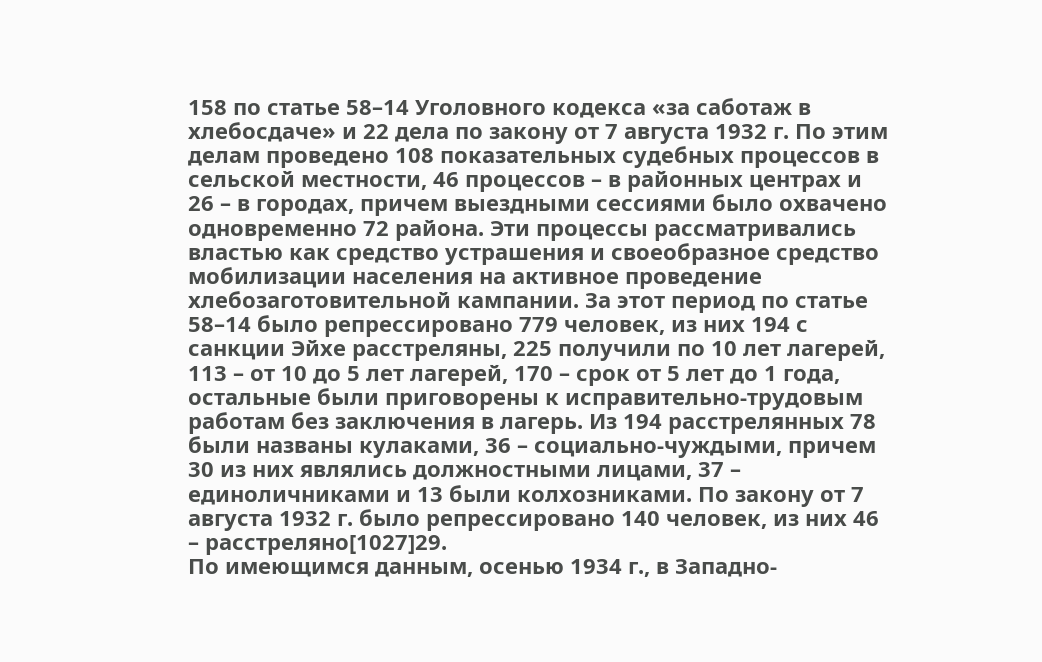158 по статье 58–14 Уголовного кодекса «за саботаж в хлебосдаче» и 22 дела по закону от 7 августа 1932 г. По этим делам проведено 108 показательных судебных процессов в сельской местности, 46 процессов – в районных центрах и 26 – в городах, причем выездными сессиями было охвачено одновременно 72 района. Эти процессы рассматривались властью как средство устрашения и своеобразное средство мобилизации населения на активное проведение хлебозаготовительной кампании. За этот период по статье 58–14 было репрессировано 779 человек, из них 194 с санкции Эйхе расстреляны, 225 получили по 10 лет лагерей, 113 – от 10 до 5 лет лагерей, 170 – срок от 5 лет до 1 года, остальные были приговорены к исправительно-трудовым работам без заключения в лагерь. Из 194 расстрелянных 78 были названы кулаками, 36 – социально-чуждыми, причем 30 из них являлись должностными лицами, 37 – единоличниками и 13 были колхозниками. По закону от 7 августа 1932 г. было репрессировано 140 человек, из них 46 – расстреляно[1027]29.
По имеющимся данным, осенью 1934 г., в Западно-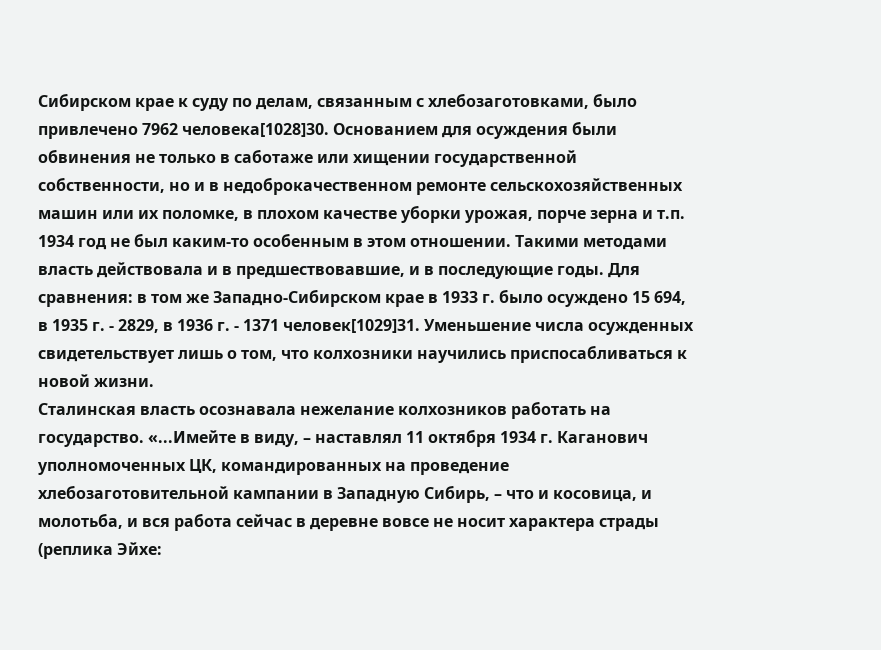Сибирском крае к суду по делам, связанным с хлебозаготовками, было привлечено 7962 человека[1028]30. Основанием для осуждения были обвинения не только в саботаже или хищении государственной собственности, но и в недоброкачественном ремонте сельскохозяйственных машин или их поломке, в плохом качестве уборки урожая, порче зерна и т.п.
1934 год не был каким-то особенным в этом отношении. Такими методами власть действовала и в предшествовавшие, и в последующие годы. Для сравнения: в том же Западно-Сибирском крае в 1933 г. было осуждено 15 694, в 1935 г. - 2829, в 1936 г. - 1371 человек[1029]31. Уменьшение числа осужденных свидетельствует лишь о том, что колхозники научились приспосабливаться к новой жизни.
Сталинская власть осознавала нежелание колхозников работать на государство. «...Имейте в виду, – наставлял 11 октября 1934 г. Каганович уполномоченных ЦК, командированных на проведение хлебозаготовительной кампании в Западную Сибирь, – что и косовица, и молотьба, и вся работа сейчас в деревне вовсе не носит характера страды (реплика Эйхе: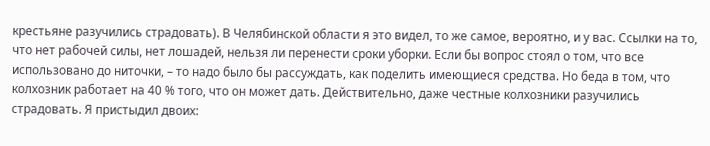крестьяне разучились страдовать). В Челябинской области я это видел, то же самое, вероятно, и у вас. Ссылки на то, что нет рабочей силы, нет лошадей, нельзя ли перенести сроки уборки. Если бы вопрос стоял о том, что все использовано до ниточки, – то надо было бы рассуждать, как поделить имеющиеся средства. Но беда в том, что колхозник работает на 40 % того, что он может дать. Действительно, даже честные колхозники разучились страдовать. Я пристыдил двоих: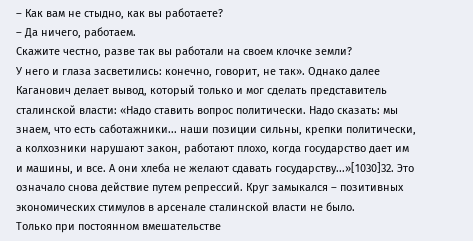– Как вам не стыдно, как вы работаете?
– Да ничего, работаем.
Скажите честно, разве так вы работали на своем клочке земли?
У него и глаза засветились: конечно, говорит, не так». Однако далее Каганович делает вывод, который только и мог сделать представитель сталинской власти: «Надо ставить вопрос политически. Надо сказать: мы знаем, что есть саботажники... наши позиции сильны, крепки политически, а колхозники нарушают закон, работают плохо, когда государство дает им и машины, и все. А они хлеба не желают сдавать государству...»[1030]32. Это означало снова действие путем репрессий. Круг замыкался – позитивных экономических стимулов в арсенале сталинской власти не было.
Только при постоянном вмешательстве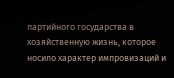партийного государства в хозяйственную жизнь, которое носило характер импровизаций и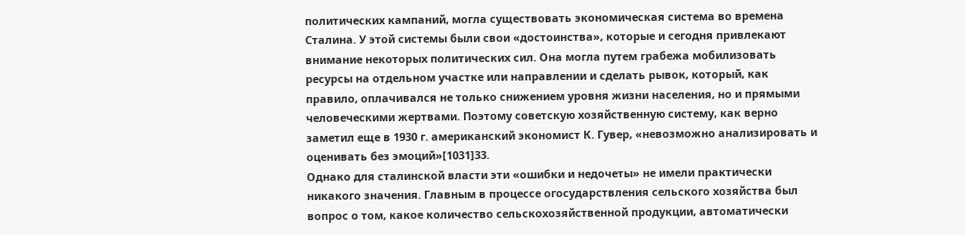политических кампаний, могла существовать экономическая система во времена Сталина. У этой системы были свои «достоинства», которые и сегодня привлекают внимание некоторых политических сил. Она могла путем грабежа мобилизовать ресурсы на отдельном участке или направлении и сделать рывок, который, как правило, оплачивался не только снижением уровня жизни населения, но и прямыми человеческими жертвами. Поэтому советскую хозяйственную систему, как верно заметил еще в 1930 г. американский экономист К. Гувер, «невозможно анализировать и оценивать без эмоций»[1031]33.
Однако для сталинской власти эти «ошибки и недочеты» не имели практически никакого значения. Главным в процессе огосударствления сельского хозяйства был вопрос о том, какое количество сельскохозяйственной продукции, автоматически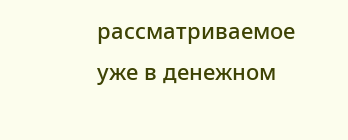рассматриваемое уже в денежном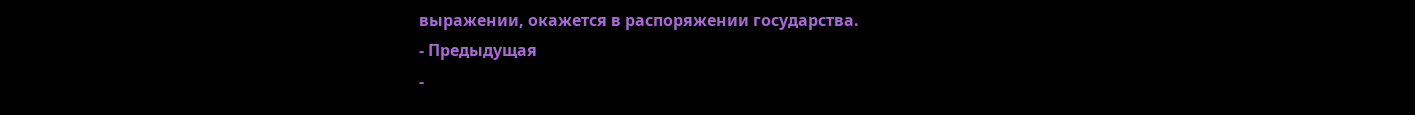выражении, окажется в распоряжении государства.
- Предыдущая
-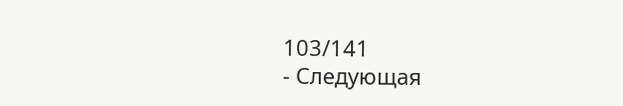103/141
- Следующая